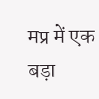मप्र में एक बड़ा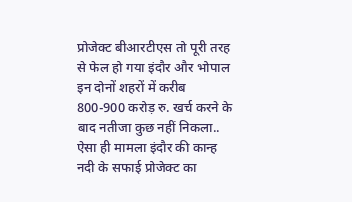प्रोजेक्ट बीआरटीएस तो पूरी तरह से फेल हो गया इंदौर और भोपाल इन दोनों शहरों में करीब 800-900 करोड़ रु. खर्च करने के बाद नतीजा कुछ नहीं निकला.. ऐसा ही मामला इंदौर की कान्ह नदी के सफाई प्रोजेक्ट का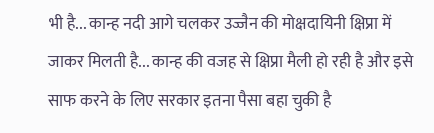भी है... कान्ह नदी आगे चलकर उज्जैन की मोक्षदायिनी क्षिप्रा में जाकर मिलती है... कान्ह की वजह से क्षिप्रा मैली हो रही है और इसे साफ करने के लिए सरकार इतना पैसा बहा चुकी है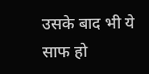उसके बाद भी ये साफ हो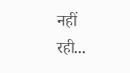नहीं रही...